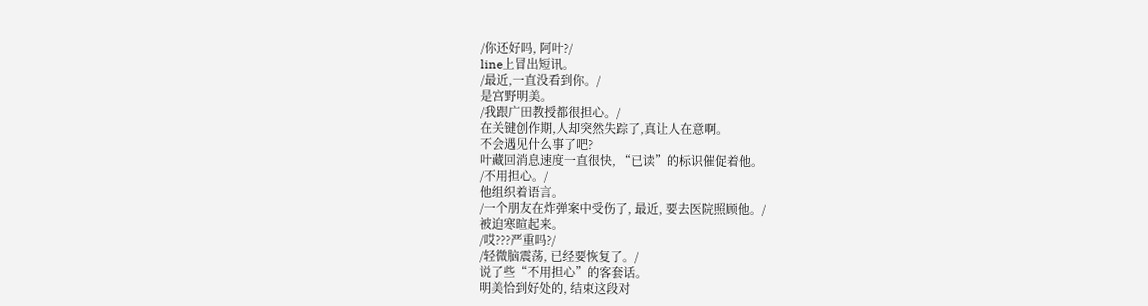/你还好吗, 阿叶?/
line上冒出短讯。
/最近,一直没看到你。/
是宫野明美。
/我跟广田教授都很担心。/
在关键创作期,人却突然失踪了,真让人在意啊。
不会遇见什么事了吧?
叶藏回消息速度一直很快, “已读”的标识催促着他。
/不用担心。/
他组织着语言。
/一个朋友在炸弹案中受伤了, 最近, 要去医院照顾他。/
被迫寒暄起来。
/哎???严重吗?/
/轻微脑震荡, 已经要恢复了。/
说了些“不用担心”的客套话。
明美恰到好处的, 结束这段对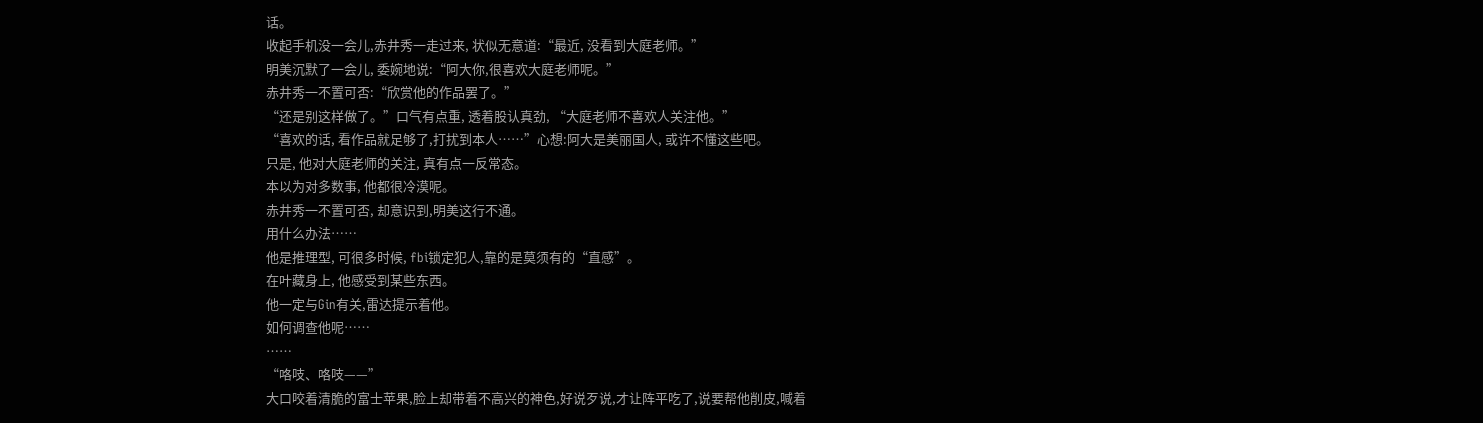话。
收起手机没一会儿,赤井秀一走过来, 状似无意道:“最近, 没看到大庭老师。”
明美沉默了一会儿, 委婉地说:“阿大你,很喜欢大庭老师呢。”
赤井秀一不置可否:“欣赏他的作品罢了。”
“还是别这样做了。”口气有点重, 透着股认真劲, “大庭老师不喜欢人关注他。”
“喜欢的话, 看作品就足够了,打扰到本人……”心想:阿大是美丽国人, 或许不懂这些吧。
只是, 他对大庭老师的关注, 真有点一反常态。
本以为对多数事, 他都很冷漠呢。
赤井秀一不置可否, 却意识到,明美这行不通。
用什么办法……
他是推理型, 可很多时候, fbi锁定犯人,靠的是莫须有的“直感”。
在叶藏身上, 他感受到某些东西。
他一定与Gin有关,雷达提示着他。
如何调查他呢……
……
“咯吱、咯吱——”
大口咬着清脆的富士苹果,脸上却带着不高兴的神色,好说歹说,才让阵平吃了,说要帮他削皮,喊着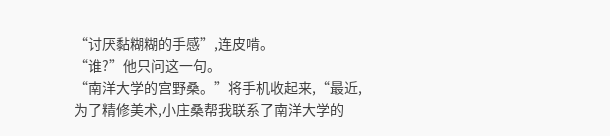“讨厌黏糊糊的手感”,连皮啃。
“谁?”他只问这一句。
“南洋大学的宫野桑。”将手机收起来,“最近,为了精修美术,小庄桑帮我联系了南洋大学的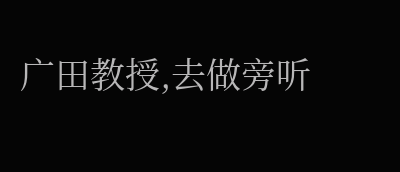广田教授,去做旁听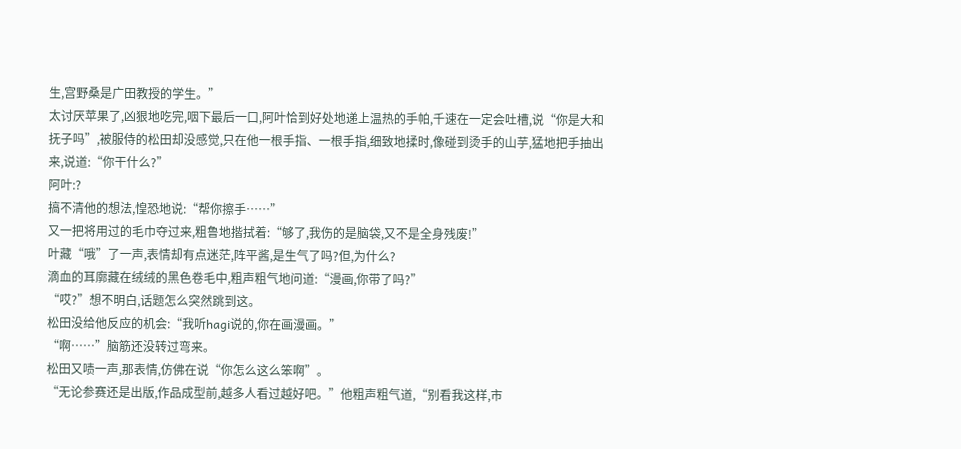生,宫野桑是广田教授的学生。”
太讨厌苹果了,凶狠地吃完,咽下最后一口,阿叶恰到好处地递上温热的手帕,千速在一定会吐槽,说“你是大和抚子吗”,被服侍的松田却没感觉,只在他一根手指、一根手指,细致地揉时,像碰到烫手的山芋,猛地把手抽出来,说道:“你干什么?”
阿叶:?
搞不清他的想法,惶恐地说:“帮你擦手……”
又一把将用过的毛巾夺过来,粗鲁地揩拭着:“够了,我伤的是脑袋,又不是全身残废!”
叶藏“哦”了一声,表情却有点迷茫,阵平酱,是生气了吗?但,为什么?
滴血的耳廓藏在绒绒的黑色卷毛中,粗声粗气地问道:“漫画,你带了吗?”
“哎?”想不明白,话题怎么突然跳到这。
松田没给他反应的机会:“我听hagi说的,你在画漫画。”
“啊……”脑筋还没转过弯来。
松田又啧一声,那表情,仿佛在说“你怎么这么笨啊”。
“无论参赛还是出版,作品成型前,越多人看过越好吧。”他粗声粗气道,“别看我这样,市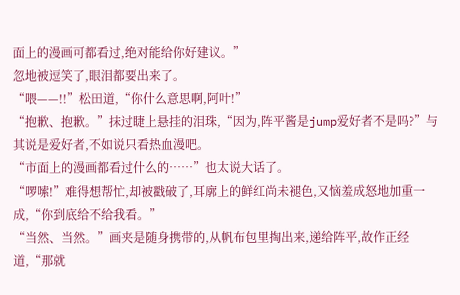面上的漫画可都看过,绝对能给你好建议。”
忽地被逗笑了,眼泪都要出来了。
“喂——!!”松田道,“你什么意思啊,阿叶!”
“抱歉、抱歉。”抹过睫上悬挂的泪珠,“因为,阵平酱是jump爱好者不是吗?”与其说是爱好者,不如说只看热血漫吧。
“市面上的漫画都看过什么的……”也太说大话了。
“啰嗦!”难得想帮忙,却被戳破了,耳廓上的鲜红尚未褪色,又恼羞成怒地加重一成,“你到底给不给我看。”
“当然、当然。”画夹是随身携带的,从帆布包里掏出来,递给阵平,故作正经道,“那就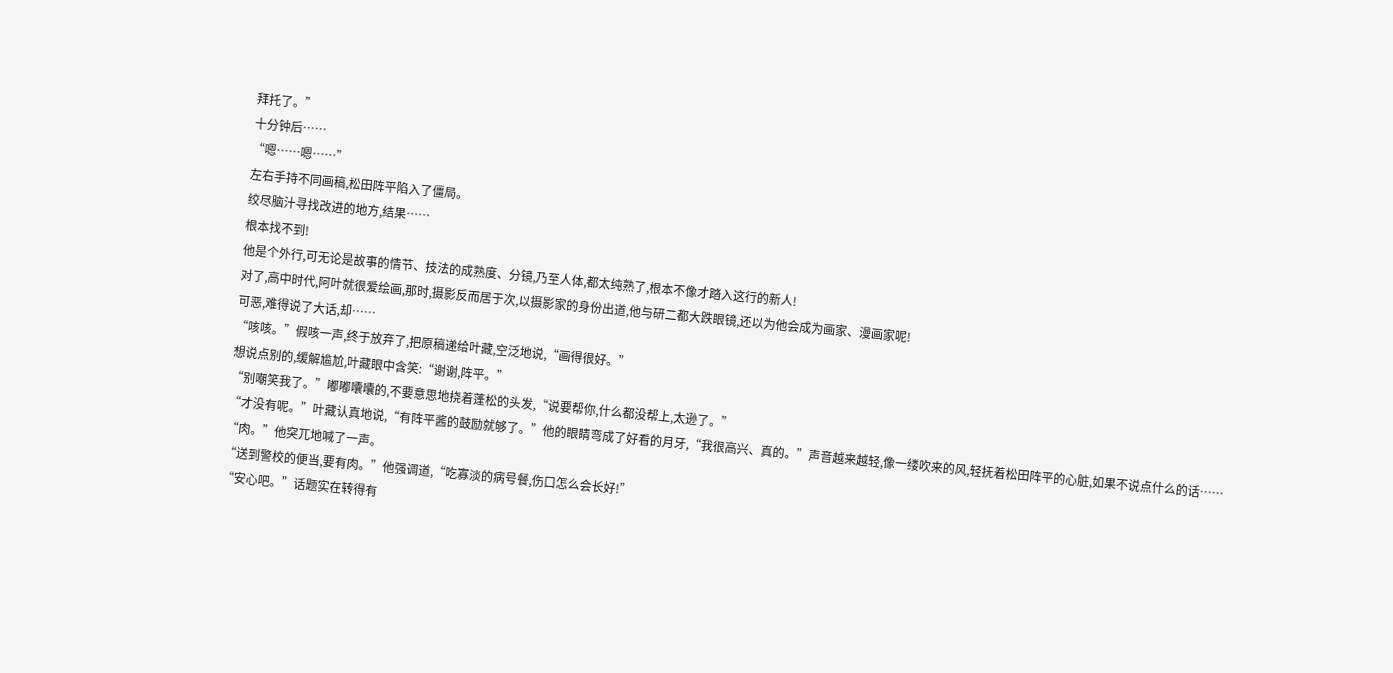拜托了。”
十分钟后……
“嗯……嗯……”
左右手持不同画稿,松田阵平陷入了僵局。
绞尽脑汁寻找改进的地方,结果……
根本找不到!
他是个外行,可无论是故事的情节、技法的成熟度、分镜,乃至人体,都太纯熟了,根本不像才踏入这行的新人!
对了,高中时代,阿叶就很爱绘画,那时,摄影反而居于次,以摄影家的身份出道,他与研二都大跌眼镜,还以为他会成为画家、漫画家呢!
可恶,难得说了大话,却……
“咳咳。”假咳一声,终于放弃了,把原稿递给叶藏,空泛地说,“画得很好。”
想说点别的,缓解尴尬,叶藏眼中含笑:“谢谢,阵平。”
“别嘲笑我了。”嘟嘟囔囔的,不要意思地挠着蓬松的头发,“说要帮你,什么都没帮上,太逊了。”
“才没有呢。”叶藏认真地说,“有阵平酱的鼓励就够了。”他的眼睛弯成了好看的月牙,“我很高兴、真的。”声音越来越轻,像一缕吹来的风,轻抚着松田阵平的心脏,如果不说点什么的话……
“肉。”他突兀地喊了一声。
“送到警校的便当,要有肉。”他强调道,“吃寡淡的病号餐,伤口怎么会长好!”
“安心吧。”话题实在转得有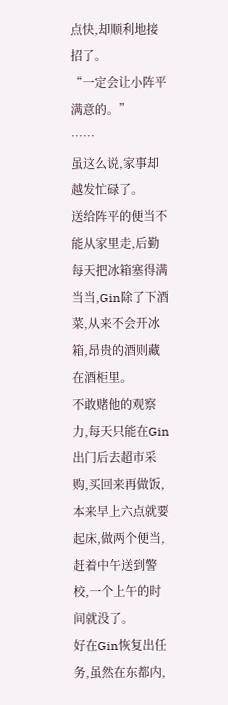点快,却顺利地接招了。
“一定会让小阵平满意的。”
……
虽这么说,家事却越发忙碌了。
送给阵平的便当不能从家里走,后勤每天把冰箱塞得满当当,Gin除了下酒菜,从来不会开冰箱,昂贵的酒则藏在酒柜里。
不敢赌他的观察力,每天只能在Gin出门后去超市采购,买回来再做饭,本来早上六点就要起床,做两个便当,赶着中午送到警校,一个上午的时间就没了。
好在Gin恢复出任务,虽然在东都内,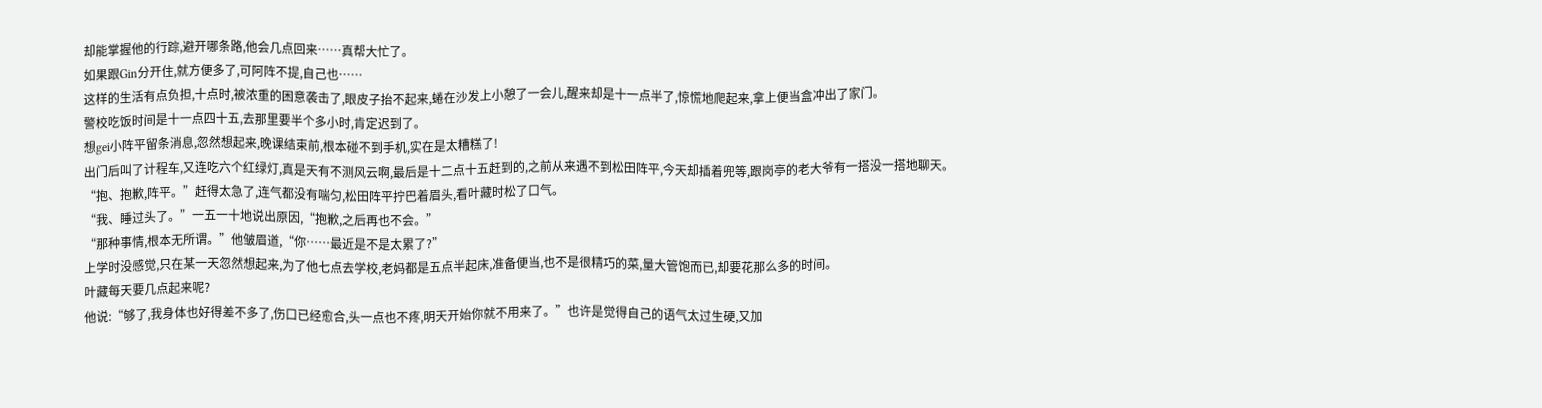却能掌握他的行踪,避开哪条路,他会几点回来……真帮大忙了。
如果跟Gin分开住,就方便多了,可阿阵不提,自己也……
这样的生活有点负担,十点时,被浓重的困意袭击了,眼皮子抬不起来,蜷在沙发上小憩了一会儿,醒来却是十一点半了,惊慌地爬起来,拿上便当盒冲出了家门。
警校吃饭时间是十一点四十五,去那里要半个多小时,肯定迟到了。
想gei小阵平留条消息,忽然想起来,晚课结束前,根本碰不到手机,实在是太糟糕了!
出门后叫了计程车,又连吃六个红绿灯,真是天有不测风云啊,最后是十二点十五赶到的,之前从来遇不到松田阵平,今天却插着兜等,跟岗亭的老大爷有一搭没一搭地聊天。
“抱、抱歉,阵平。”赶得太急了,连气都没有喘匀,松田阵平拧巴着眉头,看叶藏时松了口气。
“我、睡过头了。”一五一十地说出原因,“抱歉,之后再也不会。”
“那种事情,根本无所谓。”他皱眉道,“你……最近是不是太累了?”
上学时没感觉,只在某一天忽然想起来,为了他七点去学校,老妈都是五点半起床,准备便当,也不是很精巧的菜,量大管饱而已,却要花那么多的时间。
叶藏每天要几点起来呢?
他说:“够了,我身体也好得差不多了,伤口已经愈合,头一点也不疼,明天开始你就不用来了。”也许是觉得自己的语气太过生硬,又加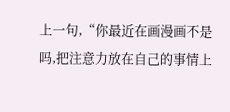上一句,“你最近在画漫画不是吗,把注意力放在自己的事情上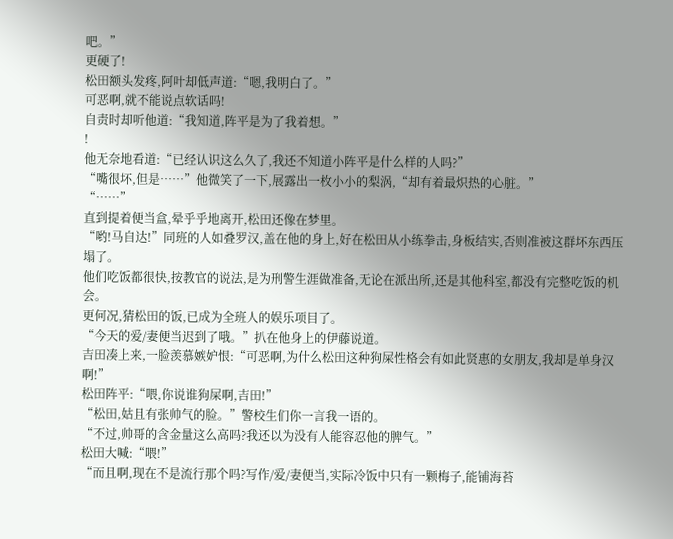吧。”
更硬了!
松田额头发疼,阿叶却低声道:“嗯,我明白了。”
可恶啊,就不能说点软话吗!
自责时却听他道:“我知道,阵平是为了我着想。”
!
他无奈地看道:“已经认识这么久了,我还不知道小阵平是什么样的人吗?”
“嘴很坏,但是……”他微笑了一下,展露出一枚小小的梨涡,“却有着最炽热的心脏。”
“……”
直到提着便当盒,晕乎乎地离开,松田还像在梦里。
“哟!马自达!”同班的人如叠罗汉,盖在他的身上,好在松田从小练拳击,身板结实,否则准被这群坏东西压塌了。
他们吃饭都很快,按教官的说法,是为刑警生涯做准备,无论在派出所,还是其他科室,都没有完整吃饭的机会。
更何况,猜松田的饭,已成为全班人的娱乐项目了。
“今天的爱/妻便当迟到了哦。”扒在他身上的伊藤说道。
吉田凑上来,一脸羡慕嫉妒恨:“可恶啊,为什么松田这种狗屎性格会有如此贤惠的女朋友,我却是单身汉啊!”
松田阵平:“喂,你说谁狗屎啊,吉田!”
“松田,姑且有张帅气的脸。”警校生们你一言我一语的。
“不过,帅哥的含金量这么高吗?我还以为没有人能容忍他的脾气。”
松田大喊:“喂!”
“而且啊,现在不是流行那个吗?写作/爱/妻便当,实际冷饭中只有一颗梅子,能铺海苔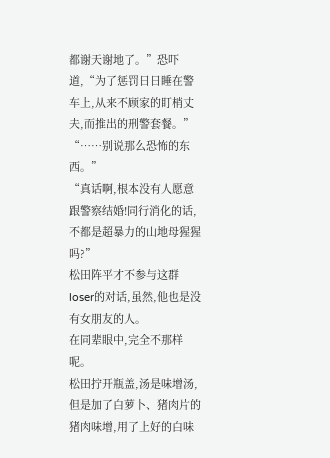都谢天谢地了。”恐吓道,“为了惩罚日日睡在警车上,从来不顾家的盯梢丈夫,而推出的刑警套餐。”
“……别说那么恐怖的东西。”
“真话啊,根本没有人愿意跟警察结婚!同行消化的话,不都是超暴力的山地母猩猩吗?”
松田阵平才不参与这群loser的对话,虽然,他也是没有女朋友的人。
在同辈眼中,完全不那样呢。
松田拧开瓶盖,汤是味增汤,但是加了白萝卜、猪肉片的猪肉味增,用了上好的白味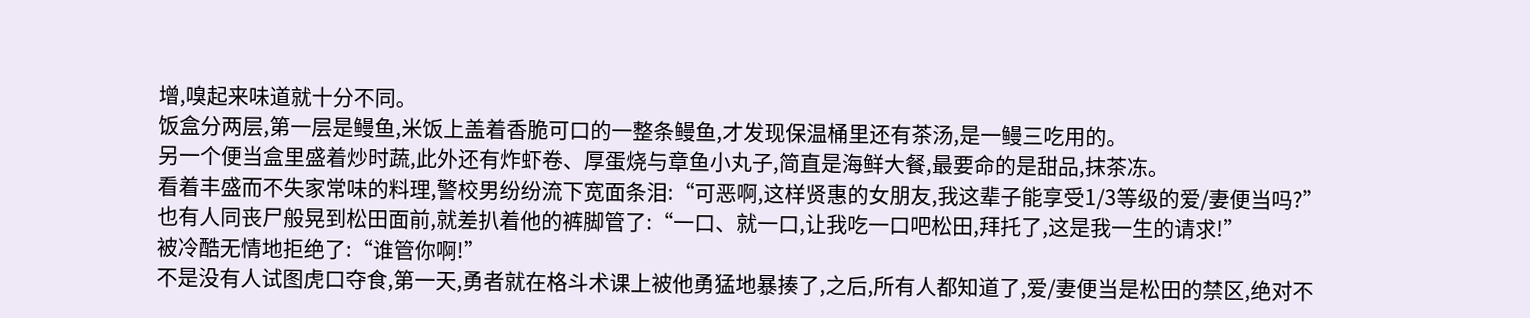增,嗅起来味道就十分不同。
饭盒分两层,第一层是鳗鱼,米饭上盖着香脆可口的一整条鳗鱼,才发现保温桶里还有茶汤,是一鳗三吃用的。
另一个便当盒里盛着炒时蔬,此外还有炸虾卷、厚蛋烧与章鱼小丸子,简直是海鲜大餐,最要命的是甜品,抹茶冻。
看着丰盛而不失家常味的料理,警校男纷纷流下宽面条泪:“可恶啊,这样贤惠的女朋友,我这辈子能享受1/3等级的爱/妻便当吗?”
也有人同丧尸般晃到松田面前,就差扒着他的裤脚管了:“一口、就一口,让我吃一口吧松田,拜托了,这是我一生的请求!”
被冷酷无情地拒绝了:“谁管你啊!”
不是没有人试图虎口夺食,第一天,勇者就在格斗术课上被他勇猛地暴揍了,之后,所有人都知道了,爱/妻便当是松田的禁区,绝对不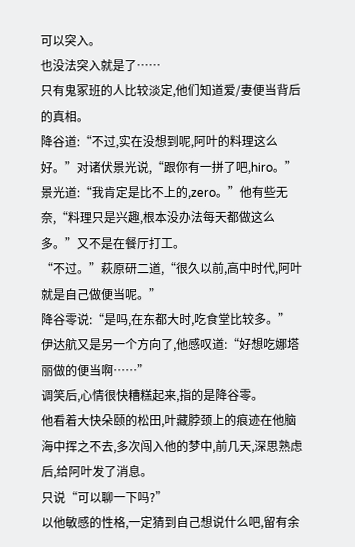可以突入。
也没法突入就是了……
只有鬼冢班的人比较淡定,他们知道爱/妻便当背后的真相。
降谷道:“不过,实在没想到呢,阿叶的料理这么好。”对诸伏景光说,“跟你有一拼了吧,hiro。”
景光道:“我肯定是比不上的,zero。”他有些无奈,“料理只是兴趣,根本没办法每天都做这么多。”又不是在餐厅打工。
“不过。”萩原研二道,“很久以前,高中时代,阿叶就是自己做便当呢。”
降谷零说:“是吗,在东都大时,吃食堂比较多。”
伊达航又是另一个方向了,他感叹道:“好想吃娜塔丽做的便当啊……”
调笑后,心情很快糟糕起来,指的是降谷零。
他看着大快朵颐的松田,叶藏脖颈上的痕迹在他脑海中挥之不去,多次闯入他的梦中,前几天,深思熟虑后,给阿叶发了消息。
只说“可以聊一下吗?”
以他敏感的性格,一定猜到自己想说什么吧,留有余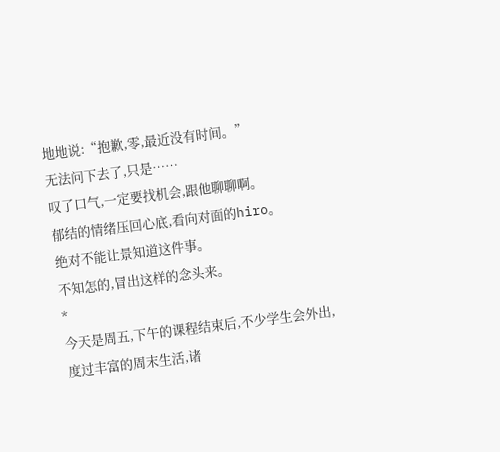地地说:“抱歉,零,最近没有时间。”
无法问下去了,只是……
叹了口气,一定要找机会,跟他聊聊啊。
郁结的情绪压回心底,看向对面的hiro。
绝对不能让景知道这件事。
不知怎的,冒出这样的念头来。
*
今天是周五,下午的课程结束后,不少学生会外出,度过丰富的周末生活,诸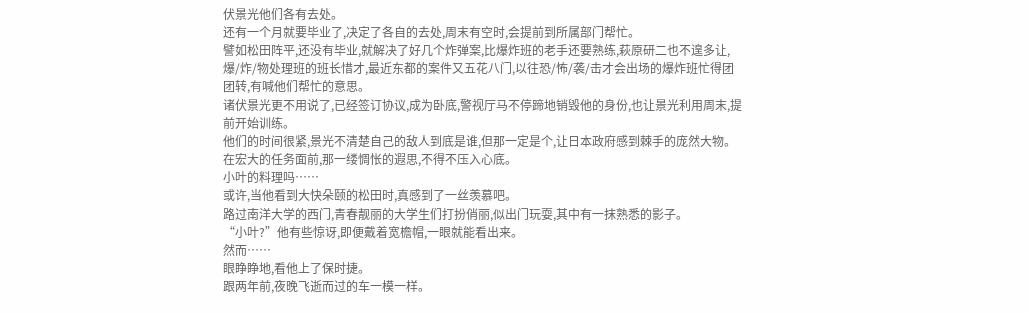伏景光他们各有去处。
还有一个月就要毕业了,决定了各自的去处,周末有空时,会提前到所属部门帮忙。
譬如松田阵平,还没有毕业,就解决了好几个炸弹案,比爆炸班的老手还要熟练,萩原研二也不遑多让,爆/炸/物处理班的班长惜才,最近东都的案件又五花八门,以往恐/怖/袭/击才会出场的爆炸班忙得团团转,有喊他们帮忙的意思。
诸伏景光更不用说了,已经签订协议,成为卧底,警视厅马不停蹄地销毁他的身份,也让景光利用周末,提前开始训练。
他们的时间很紧,景光不清楚自己的敌人到底是谁,但那一定是个,让日本政府感到棘手的庞然大物。
在宏大的任务面前,那一缕惆怅的遐思,不得不压入心底。
小叶的料理吗……
或许,当他看到大快朵颐的松田时,真感到了一丝羡慕吧。
路过南洋大学的西门,青春靓丽的大学生们打扮俏丽,似出门玩耍,其中有一抹熟悉的影子。
“小叶?”他有些惊讶,即便戴着宽檐帽,一眼就能看出来。
然而……
眼睁睁地,看他上了保时捷。
跟两年前,夜晚飞逝而过的车一模一样。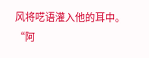风将呓语灌入他的耳中。
“阿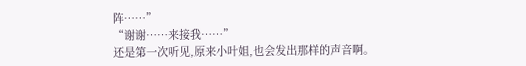阵……”
“谢谢……来接我……”
还是第一次听见,原来小叶姐,也会发出那样的声音啊。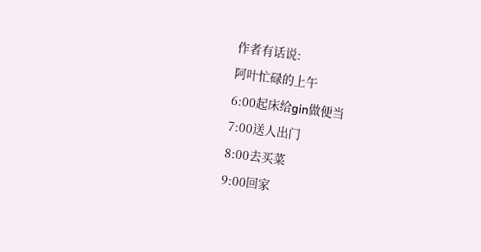作者有话说:
阿叶忙碌的上午
6:00起床给gin做便当
7:00送人出门
8:00去买菜
9:00回家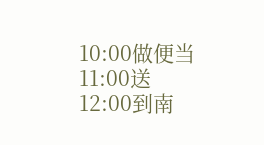10:00做便当
11:00送
12:00到南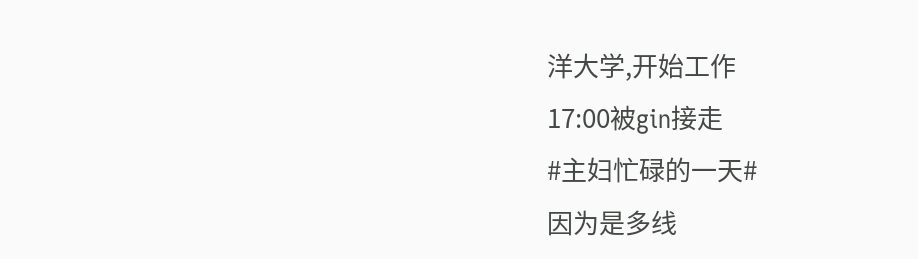洋大学,开始工作
17:00被gin接走
#主妇忙碌的一天#
因为是多线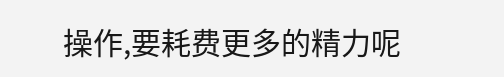操作,要耗费更多的精力呢